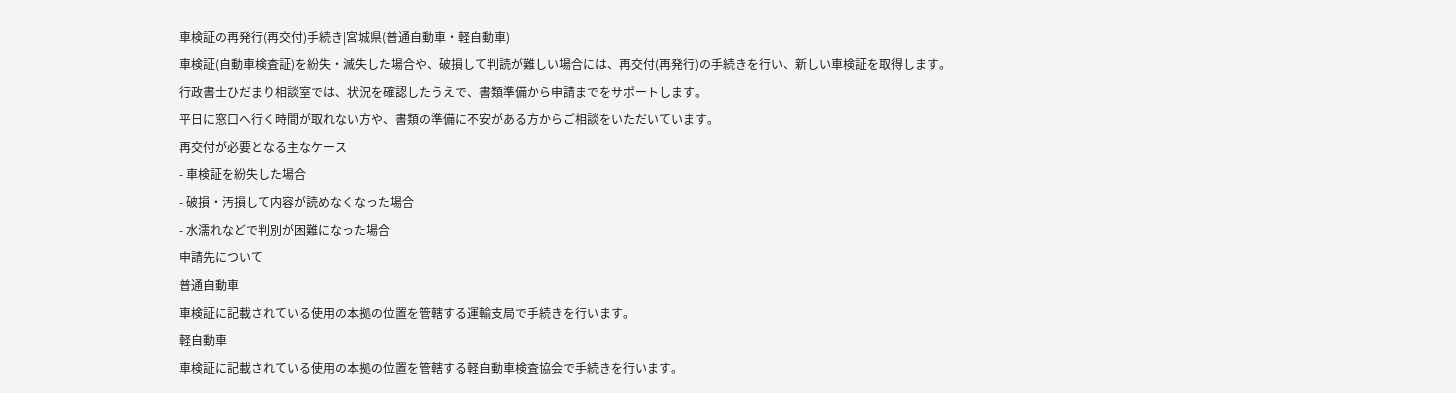車検証の再発行(再交付)手続き|宮城県(普通自動車・軽自動車)
車検証(自動車検査証)を紛失・滅失した場合や、破損して判読が難しい場合には、再交付(再発行)の手続きを行い、新しい車検証を取得します。
行政書士ひだまり相談室では、状況を確認したうえで、書類準備から申請までをサポートします。
平日に窓口へ行く時間が取れない方や、書類の準備に不安がある方からご相談をいただいています。
再交付が必要となる主なケース
- 車検証を紛失した場合
- 破損・汚損して内容が読めなくなった場合
- 水濡れなどで判別が困難になった場合
申請先について
普通自動車
車検証に記載されている使用の本拠の位置を管轄する運輸支局で手続きを行います。
軽自動車
車検証に記載されている使用の本拠の位置を管轄する軽自動車検査協会で手続きを行います。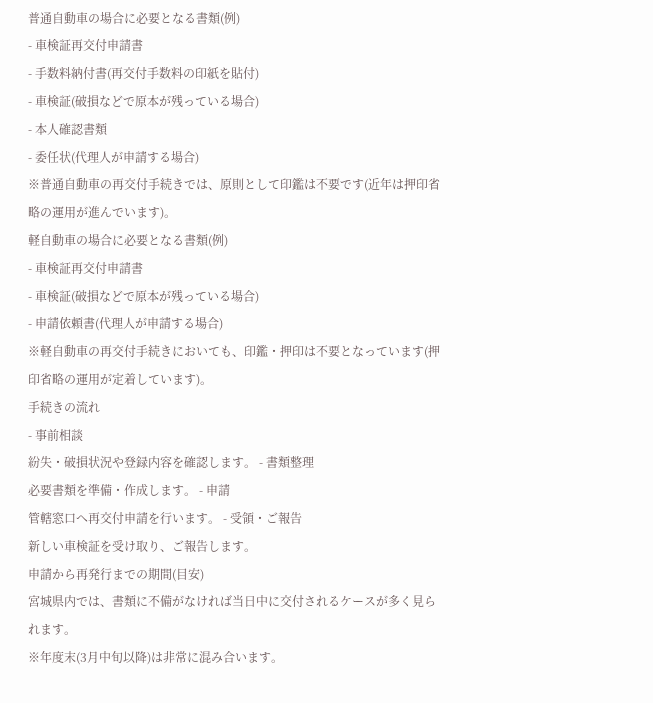普通自動車の場合に必要となる書類(例)
- 車検証再交付申請書
- 手数料納付書(再交付手数料の印紙を貼付)
- 車検証(破損などで原本が残っている場合)
- 本人確認書類
- 委任状(代理人が申請する場合)
※普通自動車の再交付手続きでは、原則として印鑑は不要です(近年は押印省略の運用が進んでいます)。
軽自動車の場合に必要となる書類(例)
- 車検証再交付申請書
- 車検証(破損などで原本が残っている場合)
- 申請依頼書(代理人が申請する場合)
※軽自動車の再交付手続きにおいても、印鑑・押印は不要となっています(押印省略の運用が定着しています)。
手続きの流れ
- 事前相談
紛失・破損状況や登録内容を確認します。 - 書類整理
必要書類を準備・作成します。 - 申請
管轄窓口へ再交付申請を行います。 - 受領・ご報告
新しい車検証を受け取り、ご報告します。
申請から再発行までの期間(目安)
宮城県内では、書類に不備がなければ当日中に交付されるケースが多く見られます。
※年度末(3月中旬以降)は非常に混み合います。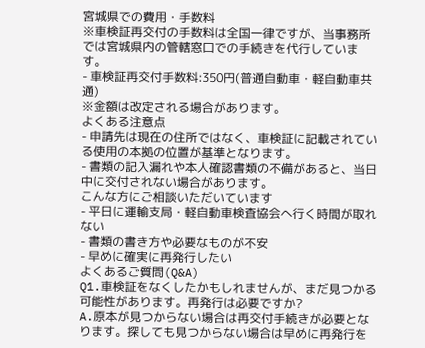宮城県での費用・手数料
※車検証再交付の手数料は全国一律ですが、当事務所では宮城県内の管轄窓口での手続きを代行しています。
- 車検証再交付手数料:350円(普通自動車・軽自動車共通)
※金額は改定される場合があります。
よくある注意点
- 申請先は現在の住所ではなく、車検証に記載されている使用の本拠の位置が基準となります。
- 書類の記入漏れや本人確認書類の不備があると、当日中に交付されない場合があります。
こんな方にご相談いただいています
- 平日に運輸支局・軽自動車検査協会へ行く時間が取れない
- 書類の書き方や必要なものが不安
- 早めに確実に再発行したい
よくあるご質問(Q&A)
Q1.車検証をなくしたかもしれませんが、まだ見つかる可能性があります。再発行は必要ですか?
A.原本が見つからない場合は再交付手続きが必要となります。探しても見つからない場合は早めに再発行を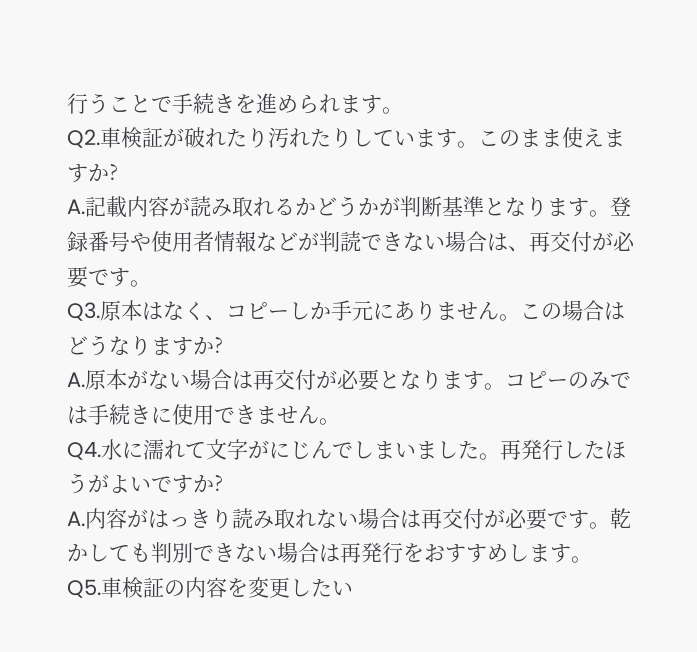行うことで手続きを進められます。
Q2.車検証が破れたり汚れたりしています。このまま使えますか?
A.記載内容が読み取れるかどうかが判断基準となります。登録番号や使用者情報などが判読できない場合は、再交付が必要です。
Q3.原本はなく、コピーしか手元にありません。この場合はどうなりますか?
A.原本がない場合は再交付が必要となります。コピーのみでは手続きに使用できません。
Q4.水に濡れて文字がにじんでしまいました。再発行したほうがよいですか?
A.内容がはっきり読み取れない場合は再交付が必要です。乾かしても判別できない場合は再発行をおすすめします。
Q5.車検証の内容を変更したい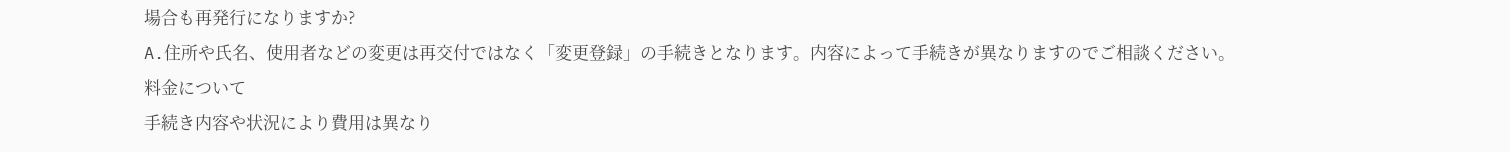場合も再発行になりますか?
A.住所や氏名、使用者などの変更は再交付ではなく「変更登録」の手続きとなります。内容によって手続きが異なりますのでご相談ください。
料金について
手続き内容や状況により費用は異なり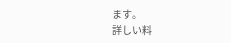ます。
詳しい料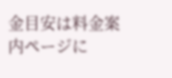金目安は料金案内ページに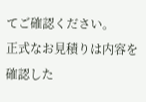てご確認ください。
正式なお見積りは内容を確認した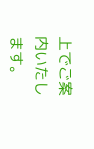上でご案内いたします。